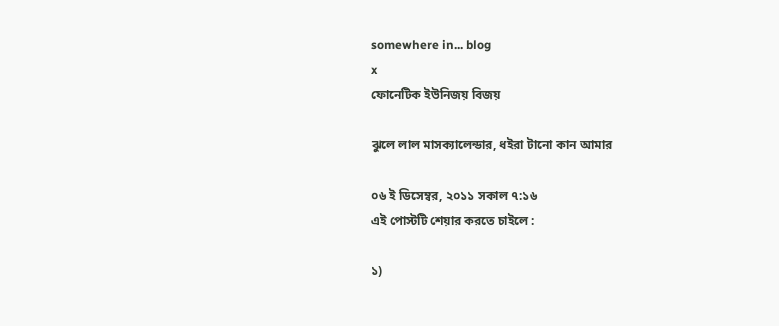somewhere in... blog
x
ফোনেটিক ইউনিজয় বিজয়

ঝুলে লাল মাসক্যালেন্ডার, ধইরা টানো কান আমার

০৬ ই ডিসেম্বর, ২০১১ সকাল ৭:১৬
এই পোস্টটি শেয়ার করতে চাইলে :

১)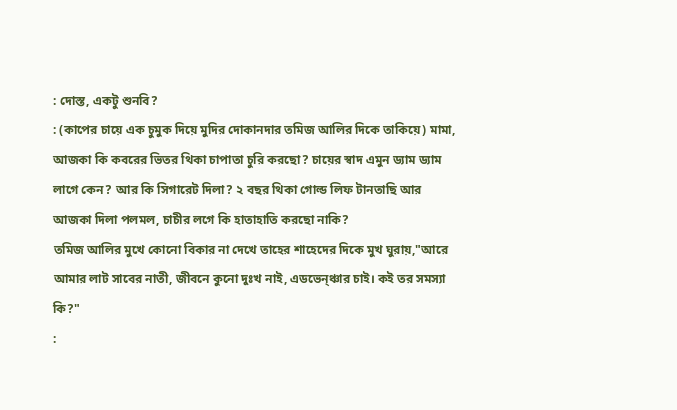: দোস্ত, একটু শুনবি?
: (কাপের চায়ে এক চুমুক দিয়ে মুদির দোকানদার তমিজ আলির দিকে তাকিয়ে) মামা, আজকা কি কবরের ভিতর থিকা চাপাতা চুরি করছো? চায়ের স্বাদ এমুন ড্যাম ড্যাম লাগে কেন? আর কি সিগারেট দিলা? ২ বছর থিকা গোল্ড লিফ টানতাছি আর আজকা দিলা পলমল, চাচীর লগে কি হাতাহাতি করছো নাকি?
তমিজ আলির মুখে কোনো বিকার না দেখে তাহের শাহেদের দিকে মুখ ঘুরায়,"আরে আমার লাট সাবের নাতী, জীবনে কুনো দুঃখ নাই, এডভেন্ঞ্চার চাই। কই তর সমস্যা কি?"
: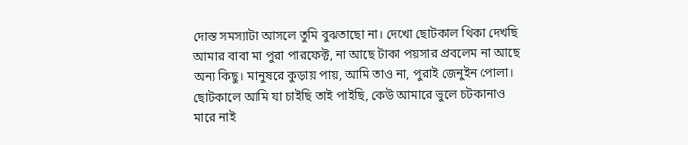দোস্ত সমস্যাটা আসলে তুমি বুঝতাছো না। দেখো ছোটকাল থিকা দেখছি আমার বাবা মা পুরা পারফেক্ট, না আছে টাকা পয়সার প্রবলেম না আছে অন্য কিছু। মানুষরে কুড়ায় পায়, আমি তাও না, পুরাই জেনুইন পোলা। ছোটকালে আমি যা চাইছি তাই পাইছি, কেউ আমারে ভুলে চটকানাও মারে নাই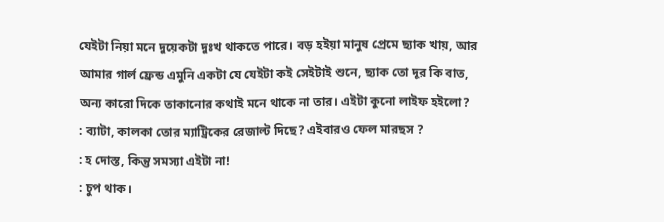যেইটা নিয়া মনে দুয়েকটা দুঃখ থাকতে পারে। বড় হইয়া মানুষ প্রেমে ছ্যাক খায়, আর আমার গার্ল ফ্রেন্ড এমুনি একটা যে যেইটা কই সেইটাই শুনে, ছ্যাক তো দূর কি বাত, অন্য কারো দিকে তাকানোর কথাই মনে থাকে না তার। এইটা কুনো লাইফ হইলো?
: ব্যাটা, কালকা তোর ম্যাট্রিকের রেজাল্ট দিছে? এইবারও ফেল মারছস ?
: হ দোস্ত, কিন্তু সমস্যা এইটা না!
: চুপ থাক।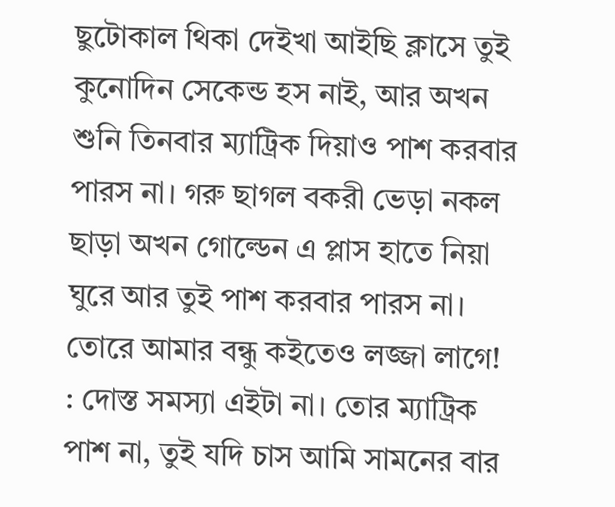ছুটোকাল থিকা দেইখা আইছি ক্লাসে তুই কুনোদিন সেকেন্ড হস নাই, আর অখন শুনি তিনবার ম্যাট্রিক দিয়াও পাশ করবার পারস না। গরু ছাগল বকরী ভেড়া নকল ছাড়া অখন গোল্ডেন এ প্লাস হাতে নিয়া ঘুরে আর তুই পাশ করবার পারস না। তোরে আমার বন্ধু কইতেও লজ্জা লাগে!
: দোস্ত সমস্যা এইটা না। তোর ম্যাট্রিক পাশ না, তুই যদি চাস আমি সামনের বার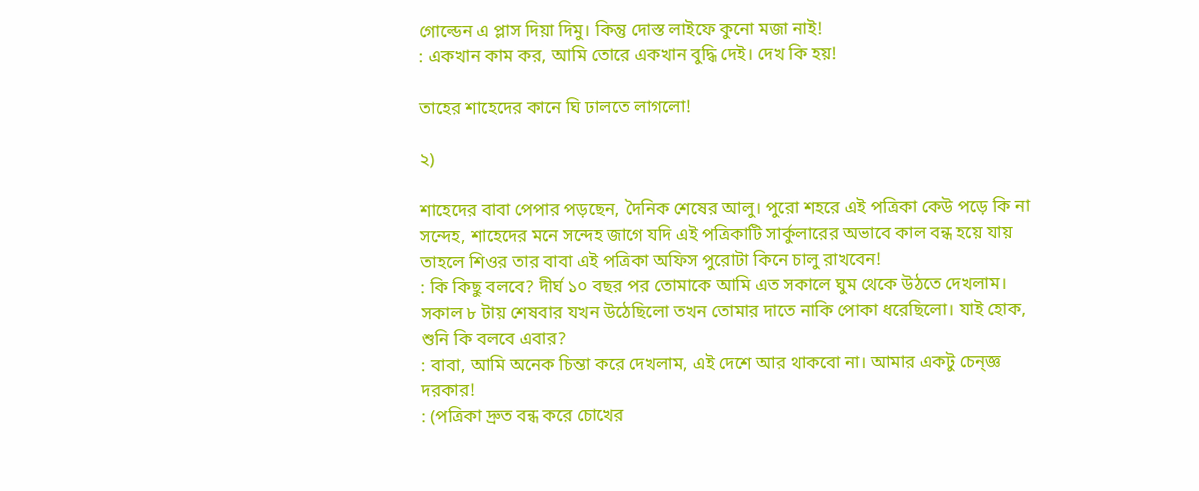গোল্ডেন এ প্লাস দিয়া দিমু। কিন্তু দোস্ত লাইফে কুনো মজা নাই!
: একখান কাম কর, আমি তোরে একখান বুদ্ধি দেই। দেখ কি হয়!

তাহের শাহেদের কানে ঘি ঢালতে লাগলো!

২)

শাহেদের বাবা পেপার পড়ছেন, দৈনিক শেষের আলু। পুরো শহরে এই পত্রিকা কেউ পড়ে কি না সন্দেহ, শাহেদের মনে সন্দেহ জাগে যদি এই পত্রিকাটি সার্কুলারের অভাবে কাল বন্ধ হয়ে যায় তাহলে শিওর তার বাবা এই পত্রিকা অফিস পুরোটা কিনে চালু রাখবেন!
: কি কিছু বলবে? দীর্ঘ ১০ বছর পর তোমাকে আমি এত সকালে ঘুম থেকে উঠতে দেখলাম। সকাল ৮ টায় শেষবার যখন উঠেছিলো তখন তোমার দাতে নাকি পোকা ধরেছিলো। যাই হোক, শুনি কি বলবে এবার?
: বাবা, আমি অনেক চিন্তা করে দেখলাম, এই দেশে আর থাকবো না। আমার একটু চেন্জ্ঞ দরকার!
: (পত্রিকা দ্রুত বন্ধ করে চোখের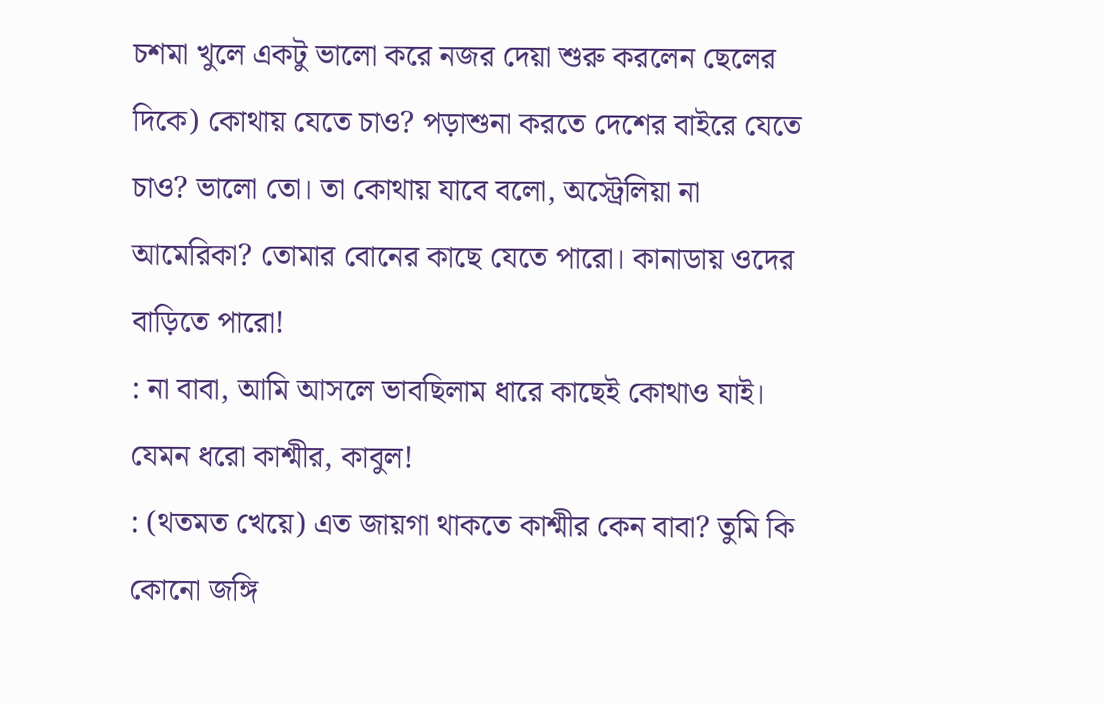চশমা খুলে একটু ভালো করে নজর দেয়া শুরু করলেন ছেলের দিকে) কোথায় যেতে চাও? পড়াশুনা করতে দেশের বাইরে যেতে চাও? ভালো তো। তা কোথায় যাবে বলো, অস্ট্রেলিয়া না আমেরিকা? তোমার বোনের কাছে যেতে পারো। কানাডায় ওদের বাড়িতে পারো!
: না বাবা, আমি আসলে ভাবছিলাম ধারে কাছেই কোথাও যাই। যেমন ধরো কাশ্মীর, কাবুল!
: (থতমত খেয়ে) এত জায়গা থাকতে কাশ্মীর কেন বাবা? তুমি কি কোনো জঙ্গি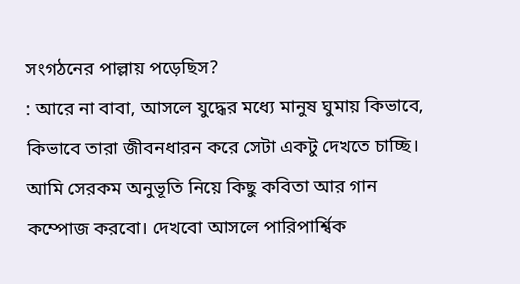সংগঠনের পাল্লায় পড়েছিস?
: আরে না বাবা, আসলে যুদ্ধের মধ্যে মানুষ ঘুমায় কিভাবে, কিভাবে তারা জীবনধারন করে সেটা একটু দেখতে চাচ্ছি। আমি সেরকম অনুভূতি নিয়ে কিছু কবিতা আর গান কম্পোজ করবো। দেখবো আসলে পারিপার্শ্বিক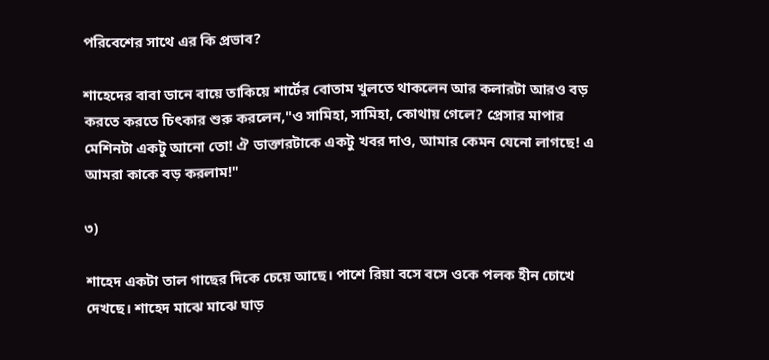পরিবেশের সাথে এর কি প্রভাব?

শাহেদের বাবা ডানে বায়ে তাকিয়ে শার্টের বোতাম খুলতে থাকলেন আর কলারটা আরও বড় করতে করতে চিৎকার শুরু করলেন,"ও সামিহা, সামিহা, কোথায় গেলে? প্রেসার মাপার মেশিনটা একটু আনো তো! ঐ ডাক্তারটাকে একটু খবর দাও, আমার কেমন যেনো লাগছে! এ আমরা কাকে বড় করলাম!"

৩)

শাহেদ একটা তাল গাছের দিকে চেয়ে আছে। পাশে রিয়া বসে বসে ওকে পলক হীন চোখে দেখছে। শাহেদ মাঝে মাঝে ঘাড়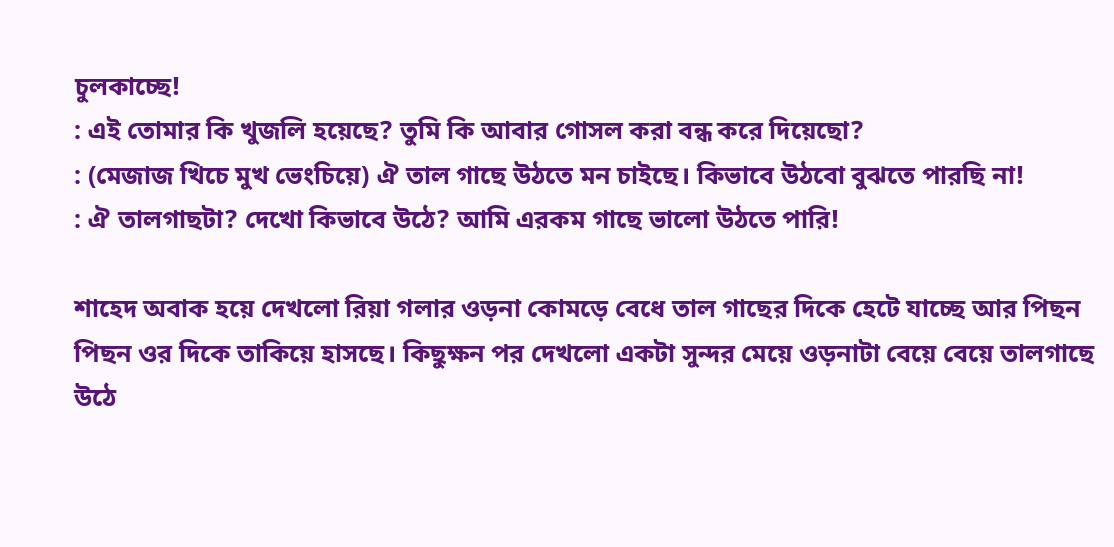চুলকাচ্ছে!
: এই তোমার কি খুজলি হয়েছে? তুমি কি আবার গোসল করা বন্ধ করে দিয়েছো?
: (মেজাজ খিচে মুখ ভেংচিয়ে) ঐ তাল গাছে উঠতে মন চাইছে। কিভাবে উঠবো বুঝতে পারছি না!
: ঐ তালগাছটা? দেখো কিভাবে উঠে? আমি এরকম গাছে ভালো উঠতে পারি!

শাহেদ অবাক হয়ে দেখলো রিয়া গলার ওড়না কোমড়ে বেধে তাল গাছের দিকে হেটে যাচ্ছে আর পিছন পিছন ওর দিকে তাকিয়ে হাসছে। কিছুক্ষন পর দেখলো একটা সুন্দর মেয়ে ওড়নাটা বেয়ে বেয়ে তালগাছে উঠে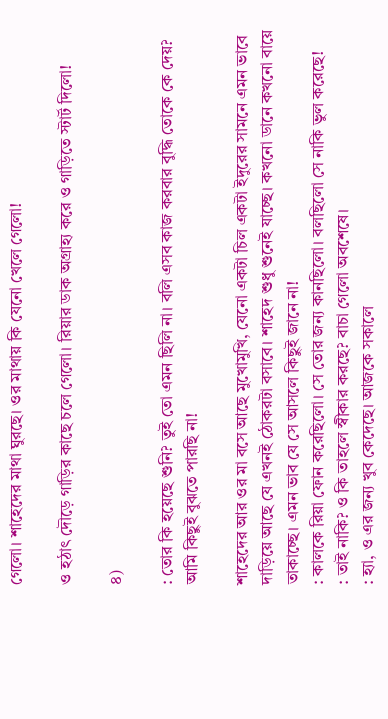গেলো। শাহেদের মাথা ঘুরছে। ওর মাথায় কি যেনো খেলে গেলো!

ও হঠাৎ দৌড়ে গাড়ির কাছে চলে গেলো। রিয়ার ডাক অগ্রাহ্য করে ও গাড়িতে স্টার্ট দিলো!

৪)

: তোর কি হয়েছে শুনি? তুই তো এমন ছিলি না। বলি এসব কাজ করবার বুদ্ধি তোকে কে দেয়? আমি কিছুই বুঝতে পারছি না!

শাহেদের আর ওর মা বসে আছে মুখোমুখি, যেনো একটা চিল একটা ইদুরের সামনে এমন ভাবে দাড়িয়ে আছে যে এখনই ঠোকরটা বসাবে। শাহেদ শুধু শুনেই যাচ্ছে। কখনো ডানে কখনো বায়ে তাকাচ্ছে। এমন ভাব যে সে আসলে কিছুই জানে না!
: কালকে রিয়া ফোন করেছিলো। সে তোর জন্য কানছিলো। বলছিলো সে নাকি ভুল করেছে!
: তাই নাকি? ও কি তাহলে স্বীকার করছে? বাচা গেলো অবশেষে।
: হ্যা, ও এর জন্য খুব কেদেছে। আজকে সকালে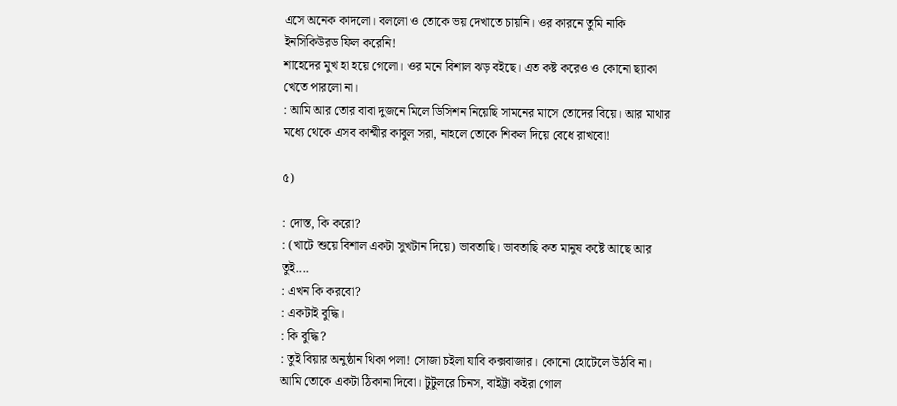এসে অনেক কাদলো। বললো ও তোকে ভয় দেখাতে চায়নি। ওর কারনে তুমি নাকি ইনসিকিউরড ফিল করেনি!
শাহেদের মুখ হা হয়ে গেলো। ওর মনে বিশাল ঝড় বইছে। এত কষ্ট করেও ও কোনো ছ্যাকা খেতে পারলো না।
: আমি আর তোর বাবা দুজনে মিলে ডিসিশন নিয়েছি সামনের মাসে তোদের বিয়ে। আর মাথার মধ্যে থেকে এসব কাশ্মীর কাবুল সরা, নাহলে তোকে শিকল দিয়ে বেধে রাখবো!

৫)

: দোস্ত, কি করো?
: (খাটে শুয়ে বিশাল একটা সুখটান দিয়ে) ভাবতাছি। ভাবতাছি কত মানুষ কষ্টে আছে আর তুই....
: এখন কি করবো?
: একটাই বুদ্ধি।
: কি বুদ্ধি?
: তুই বিয়ার অনুষ্ঠান থিকা পলা! সোজা চইলা যাবি কক্সবাজার। কোনো হোটেলে উঠবি না। আমি তোকে একটা ঠিকানা দিবো। টুটুলরে চিনস, বাইট্টা কইরা গোল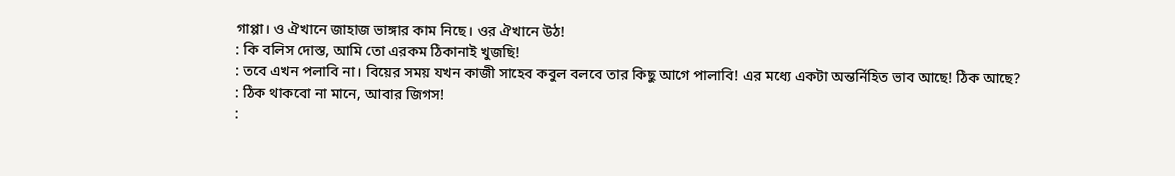গাপ্পা। ও ঐখানে জাহাজ ভাঙ্গার কাম নিছে। ওর ঐখানে উঠ!
: কি বলিস দোস্ত, আমি তো এরকম ঠিকানাই খুজছি!
: তবে এখন পলাবি না। বিয়ের সময় যখন কাজী সাহেব কবুল বলবে তার কিছু আগে পালাবি! এর মধ্যে একটা অন্তর্নিহিত ভাব আছে! ঠিক আছে?
: ঠিক থাকবো না মানে, আবার জিগস!
: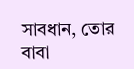সাবধান, তোর বাবা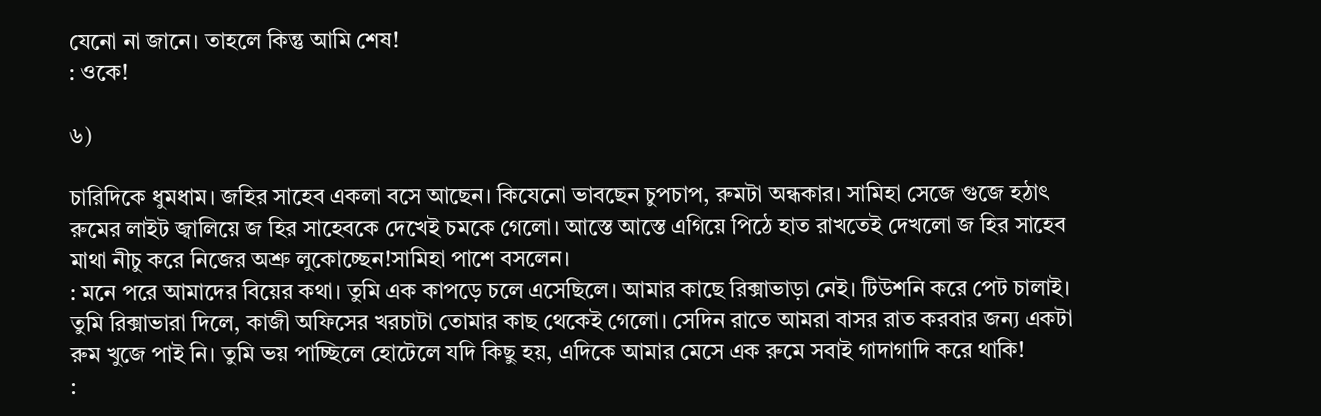যেনো না জানে। তাহলে কিন্তু আমি শেষ!
: ওকে!

৬)

চারিদিকে ধুমধাম। জহির সাহেব একলা বসে আছেন। কিযেনো ভাবছেন চুপচাপ, রুমটা অন্ধকার। সামিহা সেজে গুজে হঠাৎ রুমের লাইট জ্বালিয়ে জ হির সাহেবকে দেখেই চমকে গেলো। আস্তে আস্তে এগিয়ে পিঠে হাত রাখতেই দেখলো জ হির সাহেব মাথা নীচু করে নিজের অশ্রু লুকোচ্ছেন!সামিহা পাশে বসলেন।
: মনে পরে আমাদের বিয়ের কথা। তুমি এক কাপড়ে চলে এসেছিলে। আমার কাছে রিক্সাভাড়া নেই। টিউশনি করে পেট চালাই। তুমি রিক্সাভারা দিলে, কাজী অফিসের খরচাটা তোমার কাছ থেকেই গেলো। সেদিন রাতে আমরা বাসর রাত করবার জন্য একটা রুম খুজে পাই নি। তুমি ভয় পাচ্ছিলে হোটেলে যদি কিছু হয়, এদিকে আমার মেসে এক রুমে সবাই গাদাগাদি করে থাকি!
: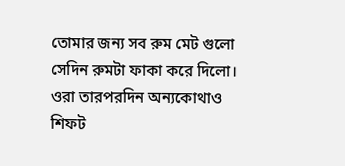তোমার জন্য সব রুম মেট গুলো সেদিন রুমটা ফাকা করে দিলো। ওরা তারপরদিন অন্যকোথাও শিফট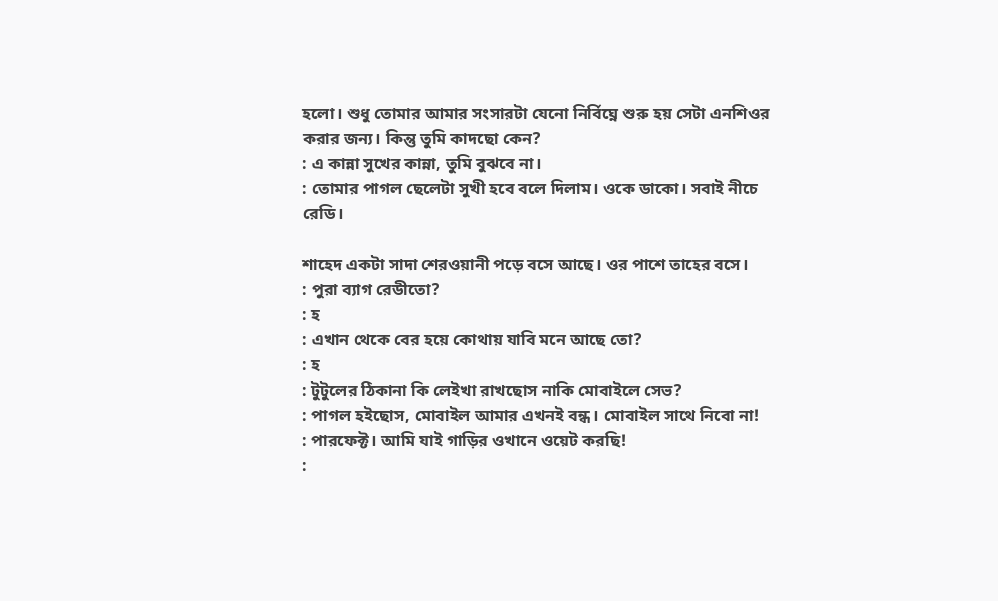হলো। শুধু তোমার আমার সংসারটা যেনো নির্বিঘ্নে শুরু হয় সেটা এনশিওর করার জন্য। কিন্তু তুমি কাদছো কেন?
: এ কান্না সুখের কান্না, তুমি বুঝবে না।
: তোমার পাগল ছেলেটা সুখী হবে বলে দিলাম। ওকে ডাকো। সবাই নীচে রেডি।

শাহেদ একটা সাদা শেরওয়ানী পড়ে বসে আছে। ওর পাশে তাহের বসে।
: পুরা ব্যাগ রেডীতো?
: হ
: এখান থেকে বের হয়ে কোথায় যাবি মনে আছে তো?
: হ
: টুটুলের ঠিকানা কি লেইখা রাখছোস নাকি মোবাইলে সেভ?
: পাগল হইছোস, মোবাইল আমার এখনই বন্ধ। মোবাইল সাথে নিবো না!
: পারফেক্ট। আমি যাই গাড়ির ওখানে ওয়েট করছি!
: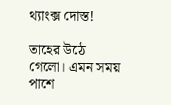থ্যাংক্স দোস্ত!

তাহের উঠে গেলো। এমন সময় পাশে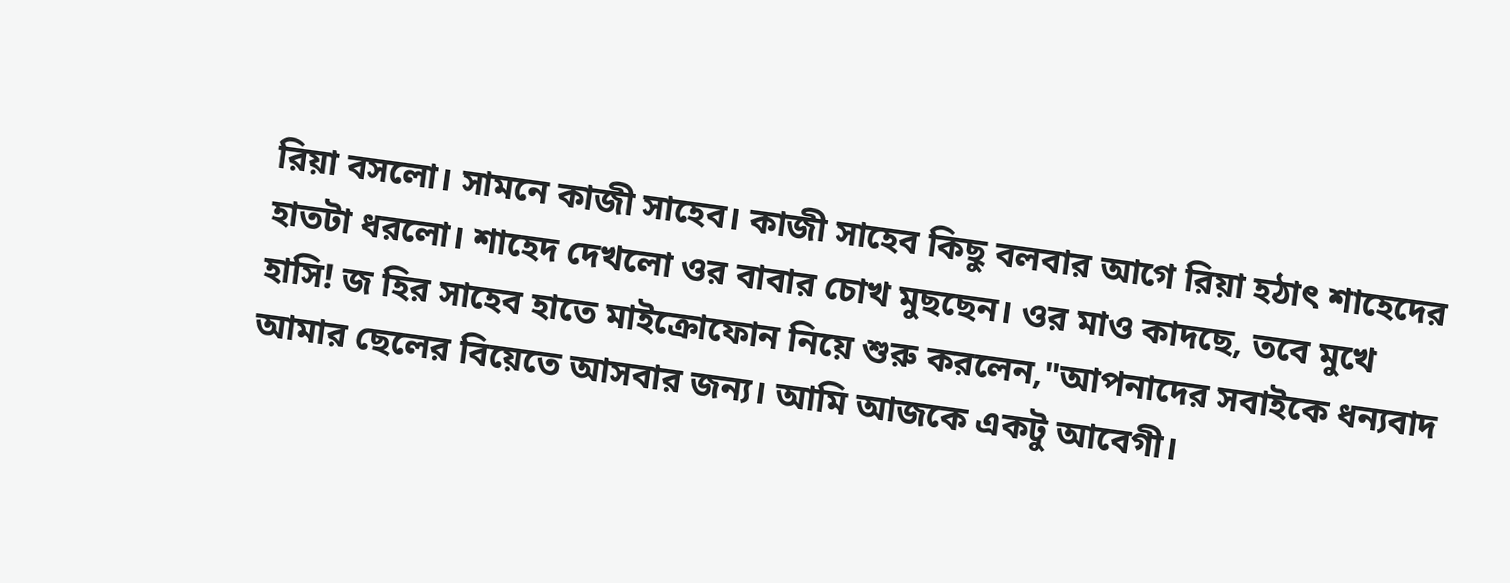রিয়া বসলো। সামনে কাজী সাহেব। কাজী সাহেব কিছু বলবার আগে রিয়া হঠাৎ শাহেদের হাতটা ধরলো। শাহেদ দেখলো ওর বাবার চোখ মুছছেন। ওর মাও কাদছে, তবে মুখে হাসি! জ হির সাহেব হাতে মাইক্রোফোন নিয়ে শুরু করলেন,"আপনাদের সবাইকে ধন্যবাদ আমার ছেলের বিয়েতে আসবার জন্য। আমি আজকে একটু আবেগী।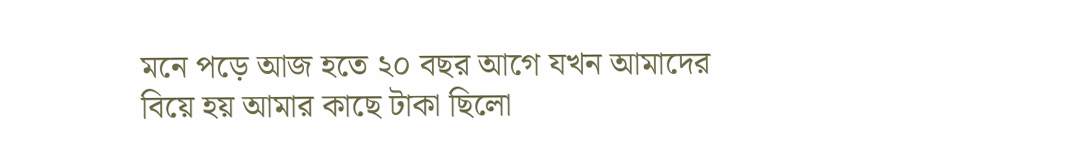মনে পড়ে আজ হতে ২০ বছর আগে যখন আমাদের বিয়ে হয় আমার কাছে টাকা ছিলো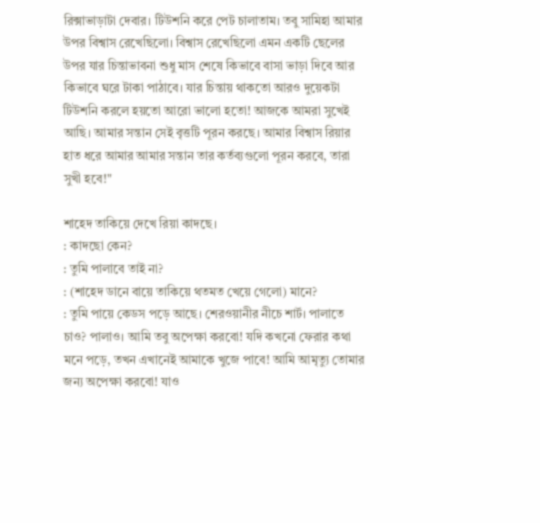রিক্সাভাড়াটা দেবার। টিউশনি করে পেট চালাতাম। তবু সামিহা আমার উপর বিশ্বাস রেখেছিলো। বিশ্বাস রেখেছিলো এমন একটি ছেলের উপর যার চিন্তাভাবনা শুধু মাস শেষে কিভাবে বাসা ভাড়া দিবে আর কিভাবে ঘরে টাকা পাঠাবে। যার চিন্তায় থাকতো আরও দুয়েকটা টিউশনি করলে হয়তো আরো ভালো হতো! আজকে আমরা সুখেই আছি। আমার সন্তান সেই বৃত্তটি পূরন করছে। আমার বিশ্বাস রিয়ার হাত ধরে আমার আমার সন্তান তার কর্তব্যগুলো পূরন করবে, তারা সুখী হবে!"

শাহেদ তাকিয়ে দেখে রিয়া কাদছে।
: কাদছো কেন?
: তুমি পালাবে তাই না?
: (শাহেদ ডানে বায়ে তাকিয়ে থতমত খেয়ে গেলো) মানে?
: তুমি পায়ে কেডস পড়ে আছে। শেরওয়ানীর নীচে শার্ট। পালাতে চাও? পালাও। আমি তবু অপেক্ষা করবো! যদি কখনো ফেরার কথা মনে পড়ে, তখন এখানেই আমাকে খুজে পাবে! আমি আমৃত্যু তোমার জন্য অপেক্ষা করবো! যাও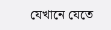যেখানে যেতে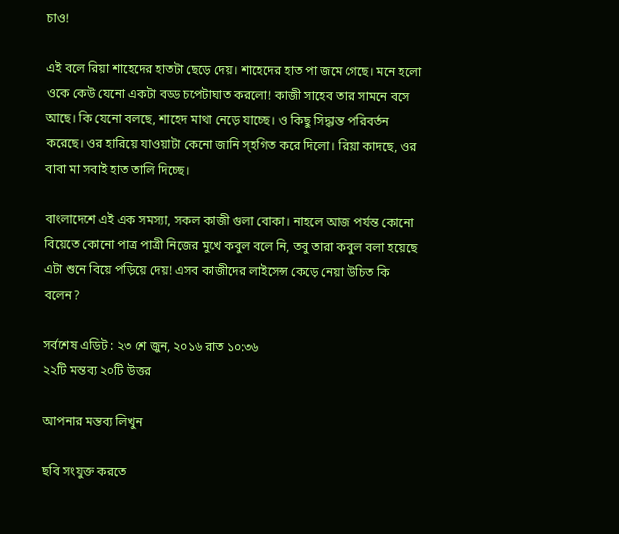চাও!

এই বলে রিয়া শাহেদের হাতটা ছেড়ে দেয়। শাহেদের হাত পা জমে গেছে। মনে হলো ওকে কেউ যেনো একটা বড্ড চপেটাঘাত করলো! কাজী সাহেব তার সামনে বসে আছে। কি যেনো বলছে, শাহেদ মাথা নেড়ে যাচ্ছে। ও কিছু সিদ্ধান্ত পরিবর্তন করেছে। ওর হারিয়ে যাওয়াটা কেনো জানি স্হগিত করে দিলো। রিয়া কাদছে, ওর বাবা মা সবাই হাত তালি দিচ্ছে।

বাংলাদেশে এই এক সমস্যা, সকল কাজী গুলা বোকা। নাহলে আজ পর্যন্ত কোনো বিয়েতে কোনো পাত্র পাত্রী নিজের মুখে কবুল বলে নি, তবু তারা কবুল বলা হয়েছে এটা শুনে বিয়ে পড়িয়ে দেয়! এসব কাজীদের লাইসেন্স কেড়ে নেয়া উচিত কি বলেন?

সর্বশেষ এডিট : ২৩ শে জুন, ২০১৬ রাত ১০:৩৬
২২টি মন্তব্য ২০টি উত্তর

আপনার মন্তব্য লিখুন

ছবি সংযুক্ত করতে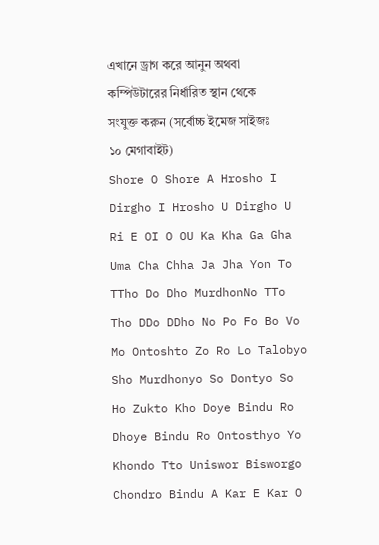এখানে ড্রাগ করে আনুন অথবা কম্পিউটারের নির্ধারিত স্থান থেকে সংযুক্ত করুন (সর্বোচ্চ ইমেজ সাইজঃ ১০ মেগাবাইট)
Shore O Shore A Hrosho I Dirgho I Hrosho U Dirgho U Ri E OI O OU Ka Kha Ga Gha Uma Cha Chha Ja Jha Yon To TTho Do Dho MurdhonNo TTo Tho DDo DDho No Po Fo Bo Vo Mo Ontoshto Zo Ro Lo Talobyo Sho Murdhonyo So Dontyo So Ho Zukto Kho Doye Bindu Ro Dhoye Bindu Ro Ontosthyo Yo Khondo Tto Uniswor Bisworgo Chondro Bindu A Kar E Kar O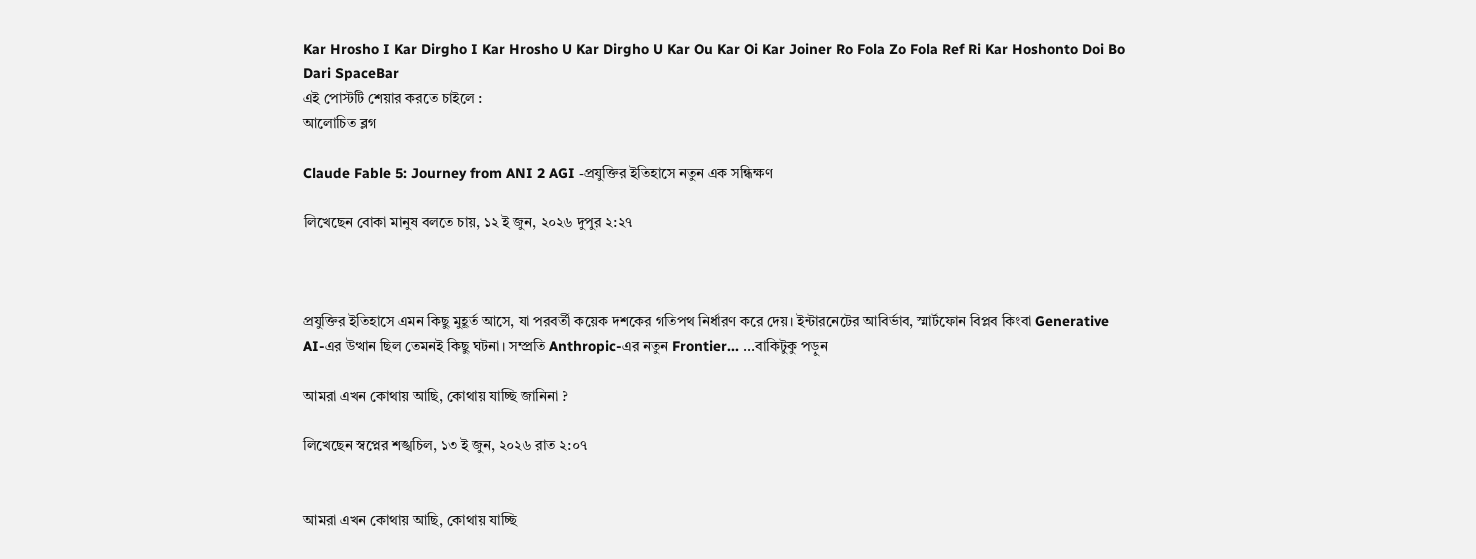Kar Hrosho I Kar Dirgho I Kar Hrosho U Kar Dirgho U Kar Ou Kar Oi Kar Joiner Ro Fola Zo Fola Ref Ri Kar Hoshonto Doi Bo Dari SpaceBar
এই পোস্টটি শেয়ার করতে চাইলে :
আলোচিত ব্লগ

Claude Fable 5: Journey from ANI 2 AGI -প্রযুক্তির ইতিহাসে নতুন এক সন্ধিক্ষণ

লিখেছেন বোকা মানুষ বলতে চায়, ১২ ই জুন, ২০২৬ দুপুর ২:২৭



প্রযুক্তির ইতিহাসে এমন কিছু মুহূর্ত আসে, যা পরবর্তী কয়েক দশকের গতিপথ নির্ধারণ করে দেয়। ইন্টারনেটের আবির্ভাব, স্মার্টফোন বিপ্লব কিংবা Generative AI-এর উত্থান ছিল তেমনই কিছু ঘটনা। সম্প্রতি Anthropic-এর নতুন Frontier... ...বাকিটুকু পড়ুন

আমরা এখন কোথায় আছি, কোথায় যাচ্ছি জানিনা ?

লিখেছেন স্বপ্নের শঙ্খচিল, ১৩ ই জুন, ২০২৬ রাত ২:০৭


আমরা এখন কোথায় আছি, কোথায় যাচ্ছি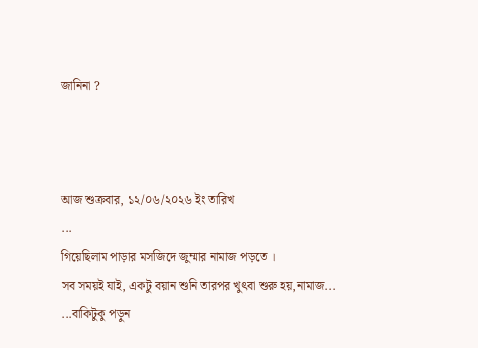জানিনা ?



আজ শুক্রবার, ১২/০৬/২০২৬ ইং তারিখ
...
গিয়েছিলাম পাড়ার মসজিদে জুম্মার নামাজ পড়তে ।
সব সময়ই যাই, একটু বয়ান শুনি তারপর খুৎবা শুরু হয়,নামাজ... ...বাকিটুকু পড়ুন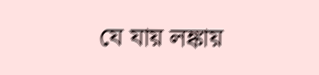যে যায় লঙ্কায়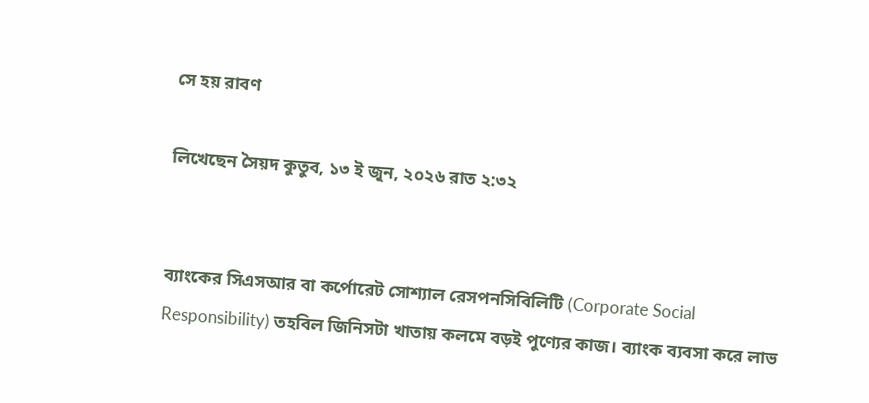সে হয় রাবণ

লিখেছেন সৈয়দ কুতুব, ১৩ ই জুন, ২০২৬ রাত ২:৩২


ব্যাংকের সিএসআর বা কর্পোরেট সোশ্যাল রেসপনসিবিলিটি (Corporate Social Responsibility) তহবিল জিনিসটা খাতায় কলমে বড়ই পুণ্যের কাজ। ব্যাংক ব্যবসা করে লাভ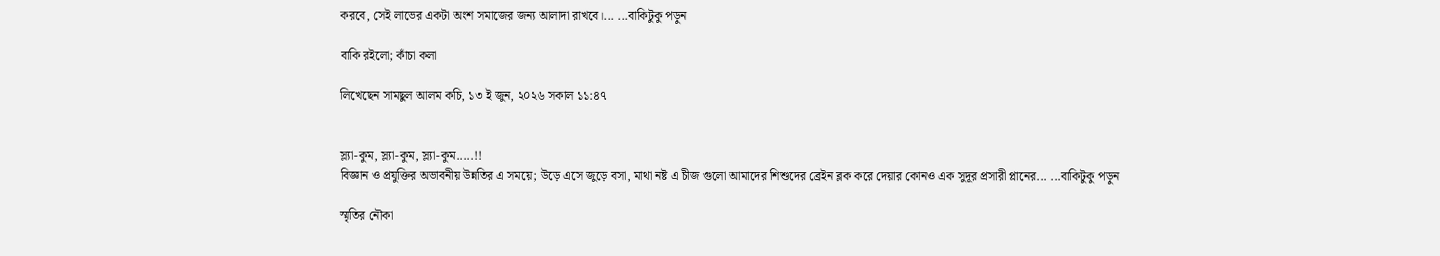করবে, সেই লাভের একটা অংশ সমাজের জন্য আলাদা রাখবে।... ...বাকিটুকু পড়ুন

বাকি রইলো; কাঁচা কলা

লিখেছেন সামছুল আলম কচি, ১৩ ই জুন, ২০২৬ সকাল ১১:৪৭


স্ল্যা-কুম, স্ল্যা-কুম, স্ল্যা-কুম.....!!
বিজ্ঞান ও প্রযুক্তির অভাবনীয় উন্নতির এ সময়ে; উড়ে এসে জুড়ে বসা, মাথা নষ্ট এ চীজ গুলো আমাদের শিশুদের ব্রেইন ব্লক করে দেয়ার কোনও এক সুদূর প্রসারী প্লানের... ...বাকিটুকু পড়ুন

স্মৃতির নৌকা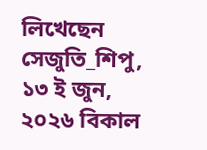লিখেছেন সেজুতি_শিপু, ১৩ ই জুন, ২০২৬ বিকাল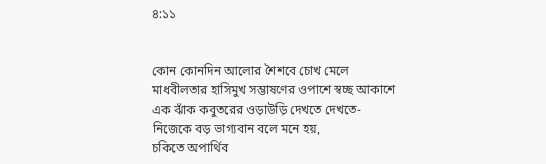৪:১১


কোন কোনদিন আলোর শৈশবে চোখ মেলে
মাধবীলতার হাসিমুখ সম্ভাষণের ওপাশে স্বচ্ছ আকাশে
এক ঝাঁক কবুতরের ওড়াউড়ি দেখতে দেখতে-
নিজেকে বড় ভাগ্যবান বলে মনে হয়,
চকিতে অপার্থিব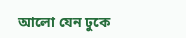আলো যেন ঢুকে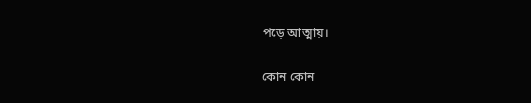পড়ে আত্মায়।

কোন কোন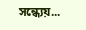সন্ধ‍্যেয়...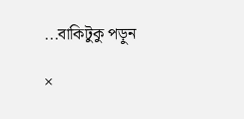...বাকিটুকু পড়ুন

×